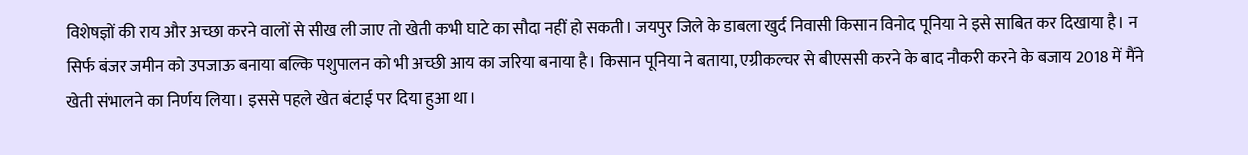विशेषज्ञों की राय और अच्छा करने वालों से सीख ली जाए तो खेती कभी घाटे का सौदा नहीं हो सकती। जयपुर जिले के डाबला खुर्द निवासी किसान विनोद पूनिया ने इसे साबित कर दिखाया है। न सिर्फ बंजर जमीन को उपजाऊ बनाया बल्कि पशुपालन को भी अच्छी आय का जरिया बनाया है। किसान पूनिया ने बताया, एग्रीकल्चर से बीएससी करने के बाद नौकरी करने के बजाय 2018 में मैंने खेती संभालने का निर्णय लिया। इससे पहले खेत बंटाई पर दिया हुआ था।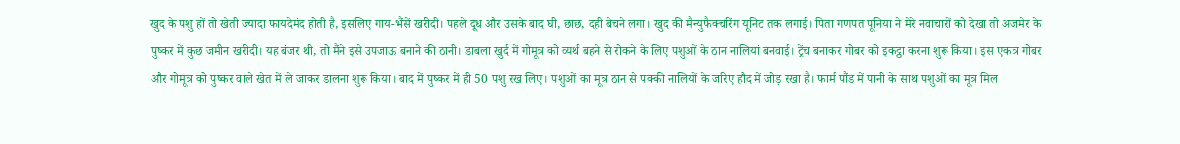खुद के पशु हों तो खेती ज्यादा फायदेमंद होती है, इसलिए गाय-भैंसें खरीदी। पहले दूध और उसके बाद घी, छाछ, दही बेचने लगा। खुद की मैन्युफैक्चरिंग यूनिट तक लगाई। पिता गणपत पूनिया ने मेरे नवाचारों को देखा तो अजमेर के पुष्कर में कुछ जमीन खरीदी। यह बंजर थी, तो मैंने इसे उपजाऊ बनाने की ठानी। डाबला खुर्द में गोमूत्र को व्यर्थ बहने से रोकने के लिए पशुओं के ठान नालियां बनवाई। ट्रेंच बनाकर गोबर को इकट्ठा करना शुरू किया। इस एकत्र गोबर और गोमूत्र को पुष्कर वाले खेत में ले जाकर डालना शुरू किया। बाद में पुष्कर में ही 50 पशु रख लिए। पशुओं का मूत्र ठान से पक्की नालियों के जरिए हौद में जोड़ रखा है। फार्म पौंड में पानी के साथ पशुओं का मूत्र मिल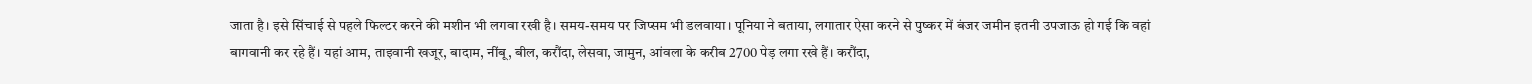जाता है। इसे सिंचाई से पहले फिल्टर करने की मशीन भी लगवा रखी है। समय-समय पर जिप्सम भी डलवाया। पूनिया ने बताया, लगातार ऐसा करने से पुष्कर में बंजर जमीन इतनी उपजाऊ हो गई कि वहां बागवानी कर रहे हैं। यहां आम, ताइवानी खजूर, बादाम, नींबू, बील, करौंदा, लेसवा, जामुन, आंवला के करीब 2700 पेड़ लगा रखे हैं। करौंदा,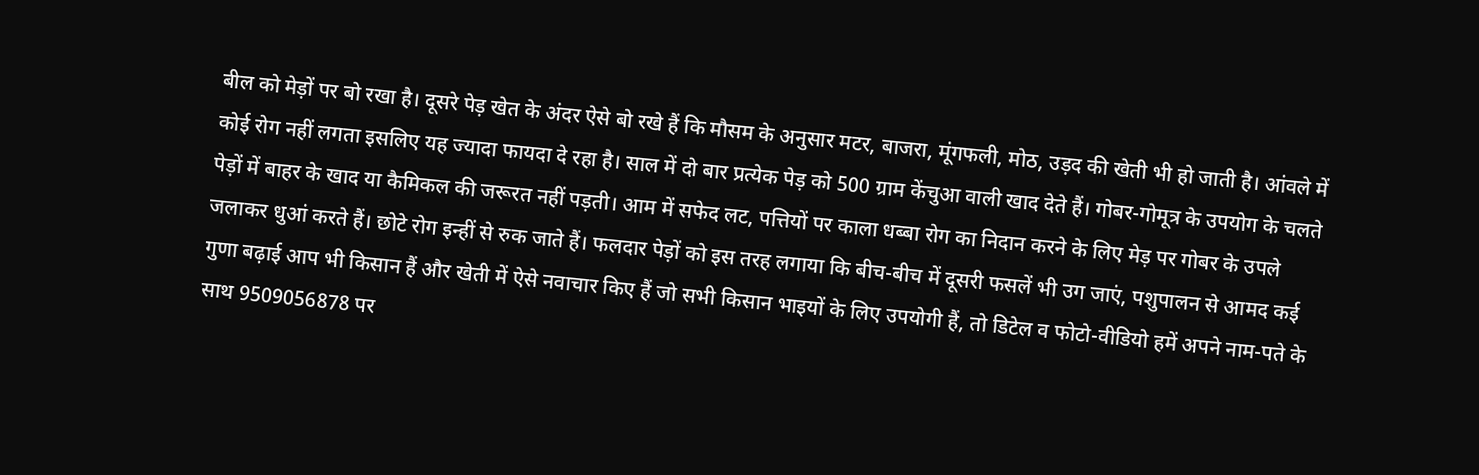बील को मेड़ों पर बो रखा है। दूसरे पेड़ खेत के अंदर ऐसे बो रखे हैं कि मौसम के अनुसार मटर, बाजरा, मूंगफली, मोठ, उड़द की खेती भी हो जाती है। आंवले में कोई रोग नहीं लगता इसलिए यह ज्यादा फायदा दे रहा है। साल में दो बार प्रत्येक पेड़ को 500 ग्राम केंचुआ वाली खाद देते हैं। गोबर-गोमूत्र के उपयोग के चलते पेड़ों में बाहर के खाद या कैमिकल की जरूरत नहीं पड़ती। आम में सफेद लट, पत्तियों पर काला धब्बा रोग का निदान करने के लिए मेड़ पर गोबर के उपले जलाकर धुआं करते हैं। छोटे रोग इन्हीं से रुक जाते हैं। फलदार पेड़ों को इस तरह लगाया कि बीच-बीच में दूसरी फसलें भी उग जाएं, पशुपालन से आमद कई गुणा बढ़ाई आप भी किसान हैं और खेती में ऐसे नवाचार किए हैं जो सभी किसान भाइयों के लिए उपयोगी हैं, तो डिटेल व फोटो-वीडियो हमें अपने नाम-पते के साथ 9509056878 पर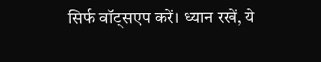सिर्फ वॉट्सएप करें। ध्यान रखें, ये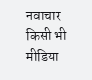नवाचार किसी भी मीडिया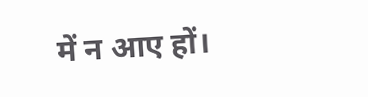में न आए हों।